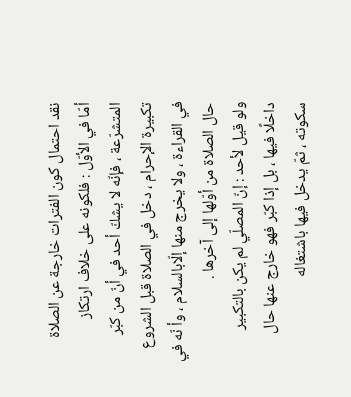نقد احتمال كون الفترات خارجة عن الصلاة
أمّا في الأوّل : فلكونه على خلاف ارتكاز المتشرّعة ، فإنّه لا يشكّ أحد في أنّ من كبّر تكبيرة الإحرام ، دخل في الصلاة قبل الشروع في القراءة ، ولا يخرج منها إلّابالسلام ، وأ نّه في حال الصلاة من أوّلها إلى آخرها .
ولو قيل لأحد : إنّ المصلّي لم يكن بالتكبير داخلًا فيها ، بل إذا كبّر فهو خارج عنها حال سكوته ، ثمّ يدخل فيها باشتغاله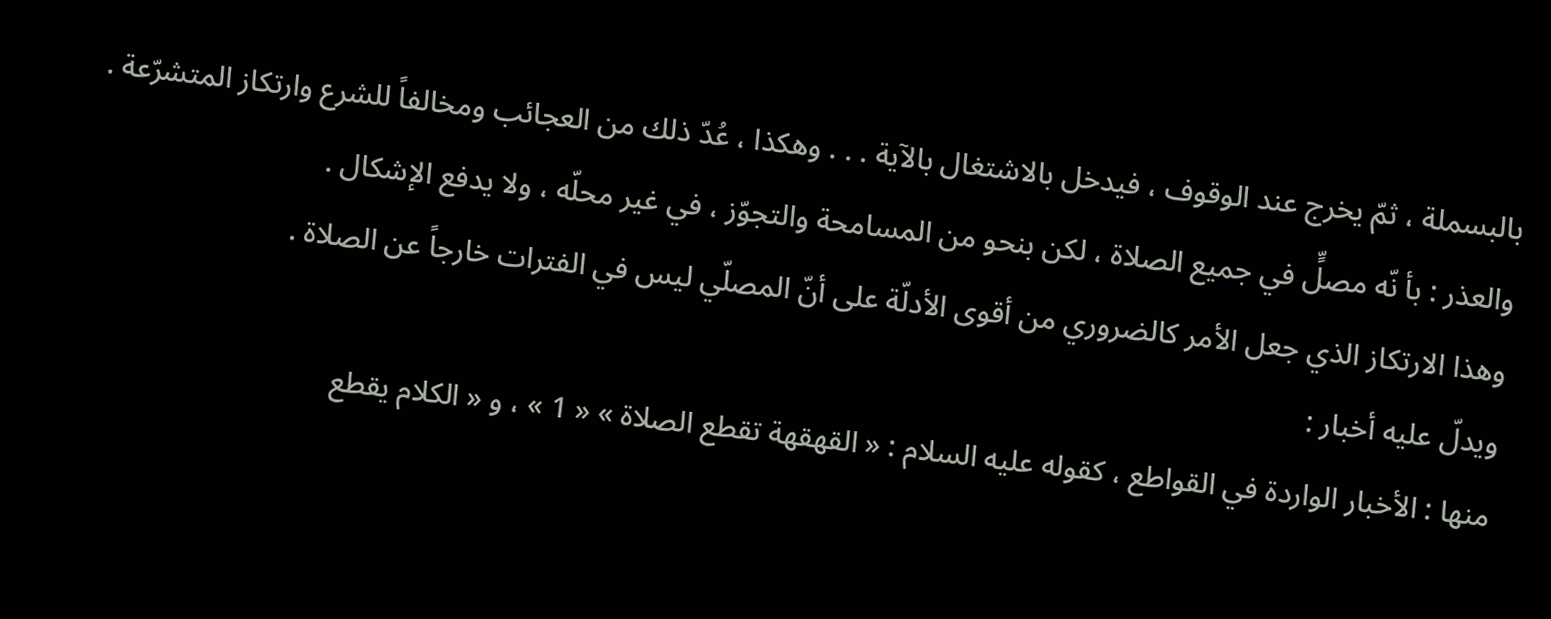بالبسملة ، ثمّ يخرج عند الوقوف ، فيدخل بالاشتغال بالآية . . . وهكذا ، عُدّ ذلك من العجائب ومخالفاً للشرع وارتكاز المتشرّعة .
والعذر : بأ نّه مصلٍّ في جميع الصلاة ، لكن بنحو من المسامحة والتجوّز ، في غير محلّه ، ولا يدفع الإشكال .
وهذا الارتكاز الذي جعل الأمر كالضروري من أقوى الأدلّة على أنّ المصلّي ليس في الفترات خارجاً عن الصلاة .
ويدلّ عليه أخبار :
منها : الأخبار الواردة في القواطع ، كقوله عليه السلام : « القهقهة تقطع الصلاة » « 1 » ، و « الكلام يقطع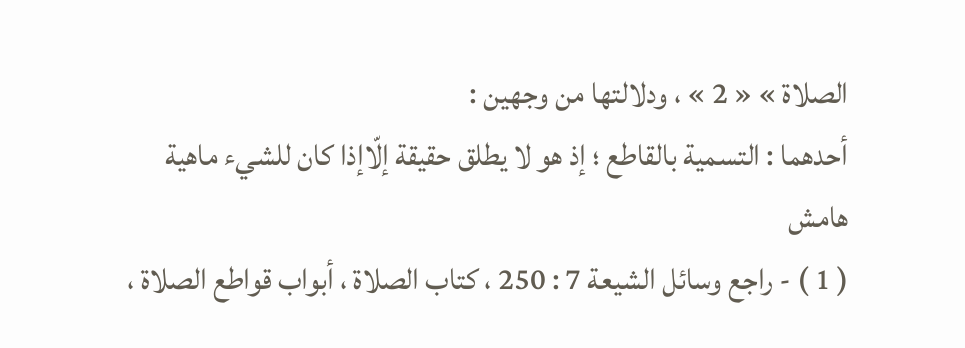الصلاة » « 2 » ، ودلالتها من وجهين :
أحدهما : التسمية بالقاطع ؛ إذ هو لا يطلق حقيقة إلّاإذا كان للشيء ماهية
هامش
( 1 ) - راجع وسائل الشيعة 7 : 250 ، كتاب الصلاة ، أبواب قواطع الصلاة ،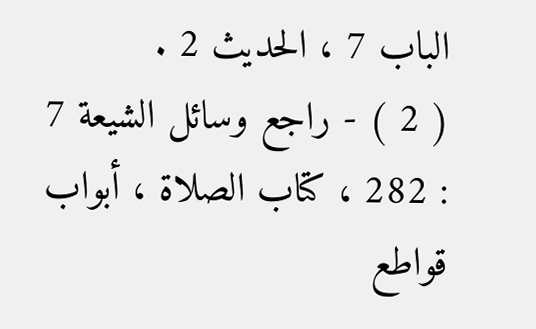الباب 7 ، الحديث 2 .
( 2 ) - راجع وسائل الشيعة 7 : 282 ، كتاب الصلاة ، أبواب قواطع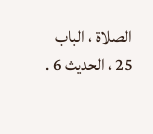الصلاة ، الباب 25 ، الحديث 6 .